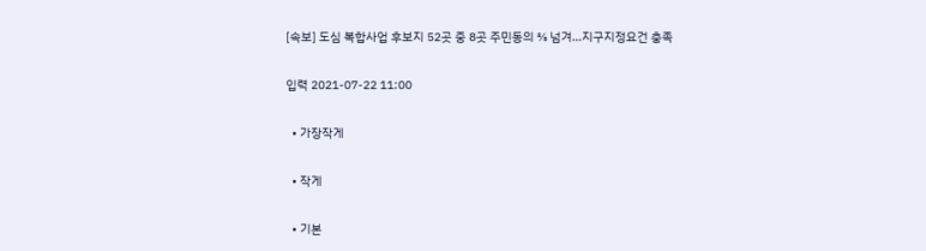[속보] 도심 복합사업 후보지 52곳 중 8곳 주민동의 ⅔ 넘겨…지구지정요건 충족

입력 2021-07-22 11:00

  • 가장작게

  • 작게

  • 기본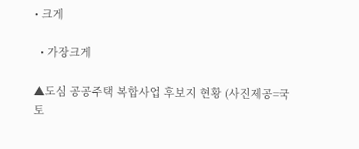• 크게

  • 가장크게

▲도심 공공주택 복합사업 후보지 현황 (사진제공=국토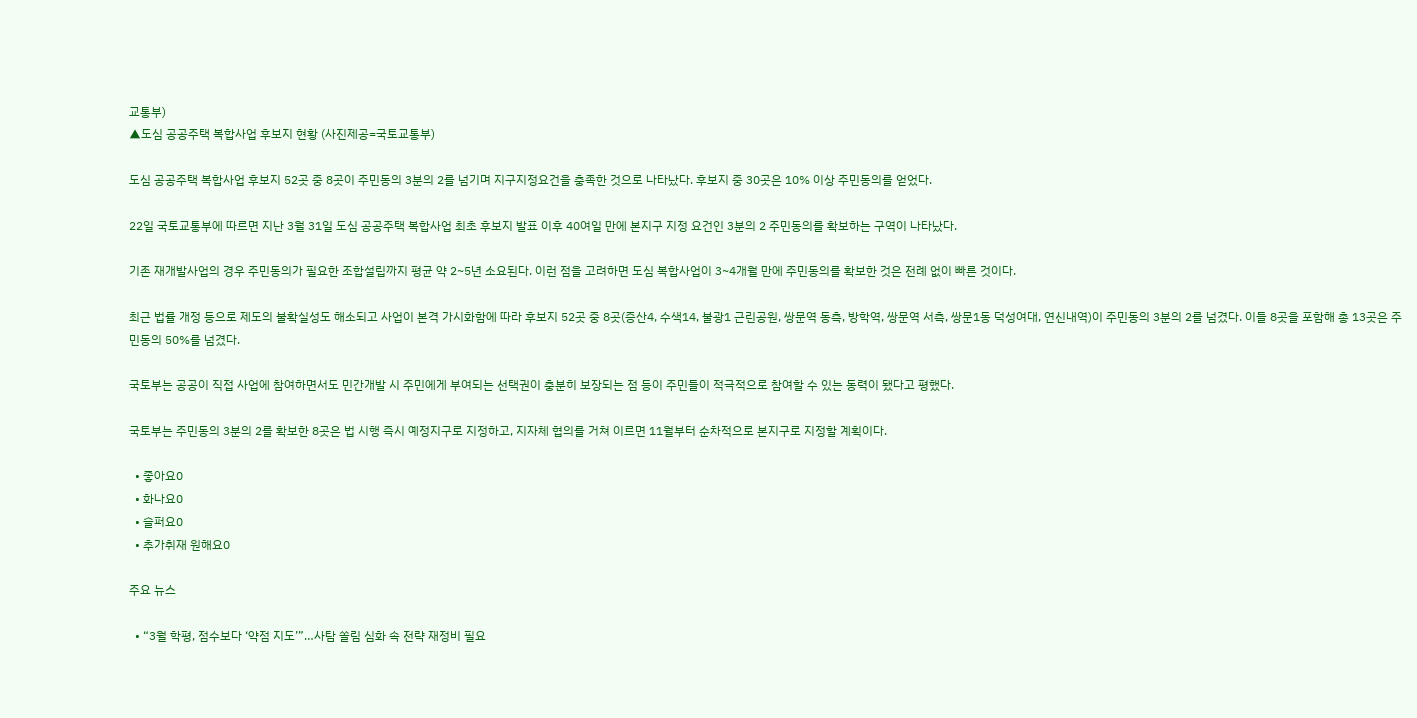교통부)
▲도심 공공주택 복합사업 후보지 현황 (사진제공=국토교통부)

도심 공공주택 복합사업 후보지 52곳 중 8곳이 주민동의 3분의 2를 넘기며 지구지정요건을 충족한 것으로 나타났다. 후보지 중 30곳은 10% 이상 주민동의를 얻었다.

22일 국토교통부에 따르면 지난 3월 31일 도심 공공주택 복합사업 최초 후보지 발표 이후 40여일 만에 본지구 지정 요건인 3분의 2 주민동의를 확보하는 구역이 나타났다.

기존 재개발사업의 경우 주민동의가 필요한 조합설립까지 평균 약 2~5년 소요된다. 이런 점을 고려하면 도심 복합사업이 3~4개월 만에 주민동의를 확보한 것은 전례 없이 빠른 것이다.

최근 법률 개정 등으로 제도의 불확실성도 해소되고 사업이 본격 가시화함에 따라 후보지 52곳 중 8곳(증산4, 수색14, 불광1 근린공원, 쌍문역 동측, 방학역, 쌍문역 서측, 쌍문1동 덕성여대, 연신내역)이 주민동의 3분의 2를 넘겼다. 이들 8곳을 포함해 총 13곳은 주민동의 50%를 넘겼다.

국토부는 공공이 직접 사업에 참여하면서도 민간개발 시 주민에게 부여되는 선택권이 충분히 보장되는 점 등이 주민들이 적극적으로 참여할 수 있는 동력이 됐다고 평했다.

국토부는 주민동의 3분의 2를 확보한 8곳은 법 시행 즉시 예정지구로 지정하고, 지자체 협의를 거쳐 이르면 11월부터 순차적으로 본지구로 지정할 계획이다.

  • 좋아요0
  • 화나요0
  • 슬퍼요0
  • 추가취재 원해요0

주요 뉴스

  • “3월 학평, 점수보다 ‘약점 지도’”…사탐 쏠림 심화 속 전략 재정비 필요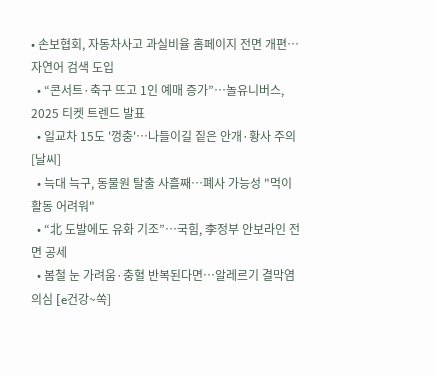• 손보협회, 자동차사고 과실비율 홈페이지 전면 개편⋯자연어 검색 도입
  • “콘서트·축구 뜨고 1인 예매 증가”…놀유니버스, 2025 티켓 트렌드 발표
  • 일교차 15도 '껑충'…나들이길 짙은 안개·황사 주의 [날씨]
  • 늑대 늑구, 동물원 탈출 사흘째⋯폐사 가능성 "먹이 활동 어려워"
  • “北 도발에도 유화 기조”…국힘, 李정부 안보라인 전면 공세
  • 봄철 눈 가려움·충혈 반복된다면…알레르기 결막염 의심 [e건강~쏙]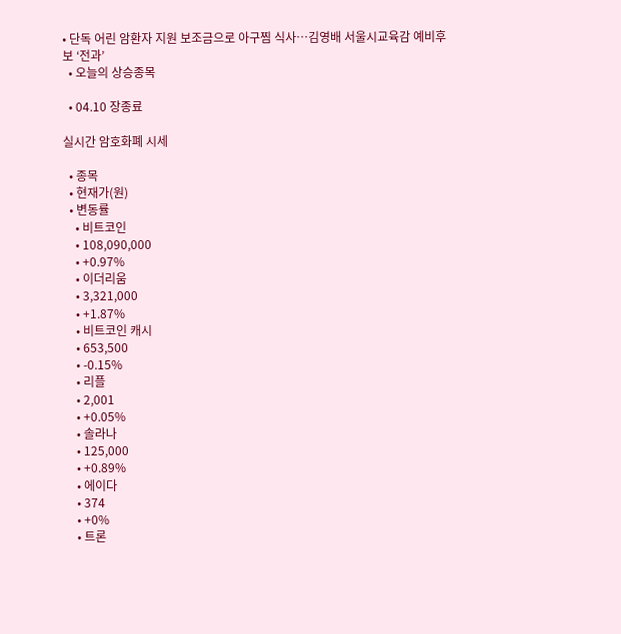• 단독 어린 암환자 지원 보조금으로 아구찜 식사…김영배 서울시교육감 예비후보 ‘전과’
  • 오늘의 상승종목

  • 04.10 장종료

실시간 암호화폐 시세

  • 종목
  • 현재가(원)
  • 변동률
    • 비트코인
    • 108,090,000
    • +0.97%
    • 이더리움
    • 3,321,000
    • +1.87%
    • 비트코인 캐시
    • 653,500
    • -0.15%
    • 리플
    • 2,001
    • +0.05%
    • 솔라나
    • 125,000
    • +0.89%
    • 에이다
    • 374
    • +0%
    • 트론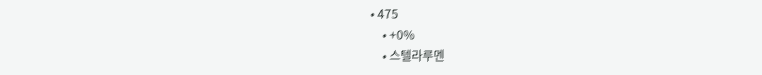• 475
    • +0%
    • 스텔라루멘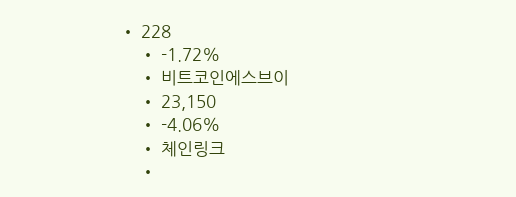• 228
    • -1.72%
    • 비트코인에스브이
    • 23,150
    • -4.06%
    • 체인링크
    •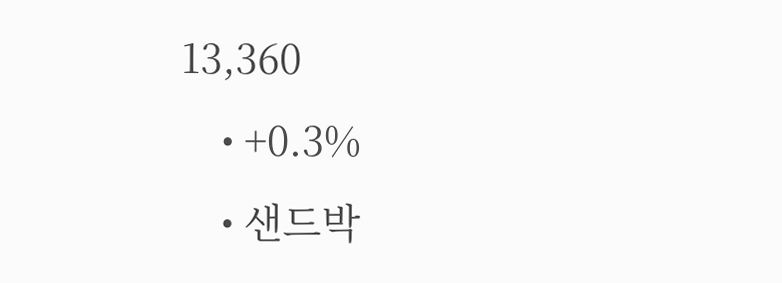13,360
    • +0.3%
    • 샌드박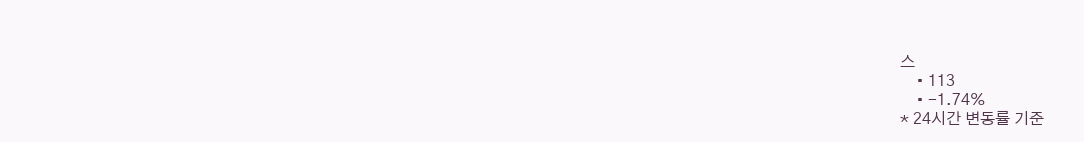스
    • 113
    • -1.74%
* 24시간 변동률 기준